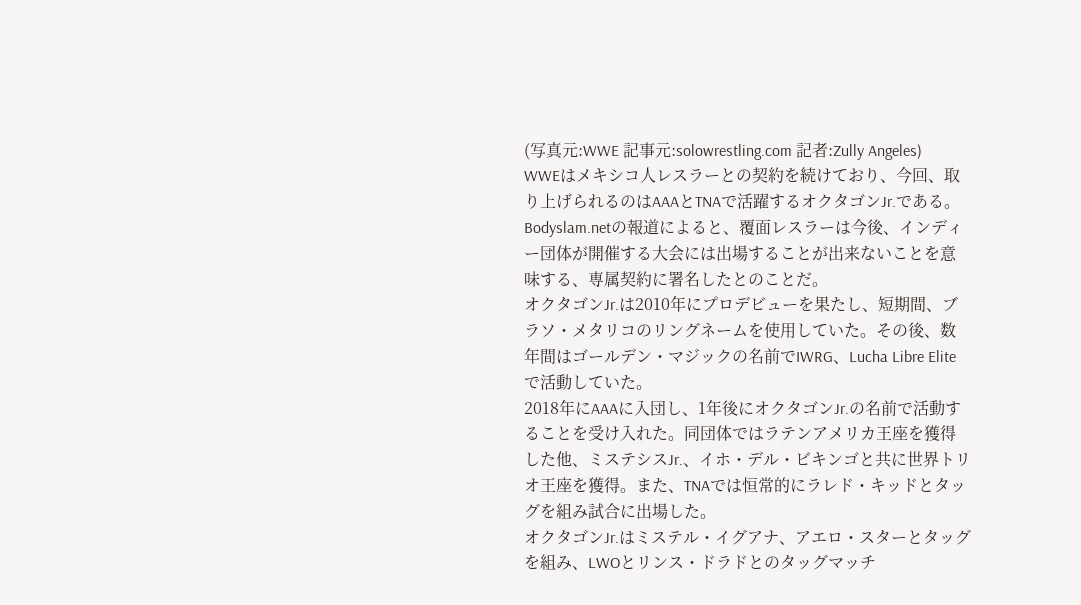(写真元:WWE 記事元:solowrestling.com 記者:Zully Angeles)
WWEはメキシコ人レスラーとの契約を続けており、今回、取り上げられるのはAAAとTNAで活躍するオクタゴンJr.である。Bodyslam.netの報道によると、覆面レスラーは今後、インディー団体が開催する大会には出場することが出来ないことを意味する、専属契約に署名したとのことだ。
オクタゴンJr.は2010年にプロデビューを果たし、短期間、ブラソ・メタリコのリングネームを使用していた。その後、数年間はゴールデン・マジックの名前でIWRG、Lucha Libre Eliteで活動していた。
2018年にAAAに入団し、1年後にオクタゴンJr.の名前で活動することを受け入れた。同団体ではラテンアメリカ王座を獲得した他、ミステシスJr.、イホ・デル・ビキンゴと共に世界トリオ王座を獲得。また、TNAでは恒常的にラレド・キッドとタッグを組み試合に出場した。
オクタゴンJr.はミステル・イグアナ、アエロ・スターとタッグを組み、LWOとリンス・ドラドとのタッグマッチ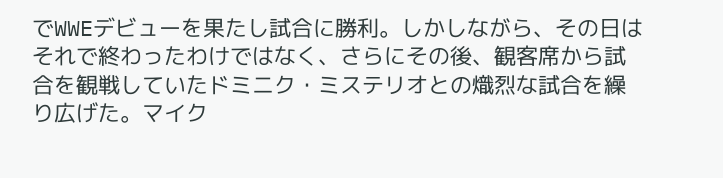でWWEデビューを果たし試合に勝利。しかしながら、その日はそれで終わったわけではなく、さらにその後、観客席から試合を観戦していたドミニク・ミステリオとの熾烈な試合を繰り広げた。マイク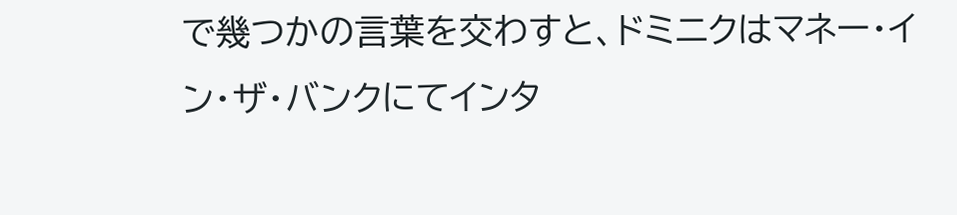で幾つかの言葉を交わすと、ドミニクはマネー・イン・ザ・バンクにてインタ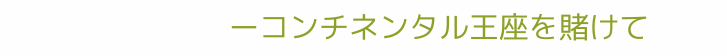ーコンチネンタル王座を賭けて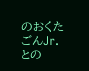のおくたごんJr. との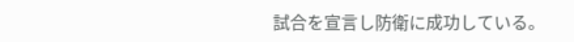試合を宣言し防衛に成功している。